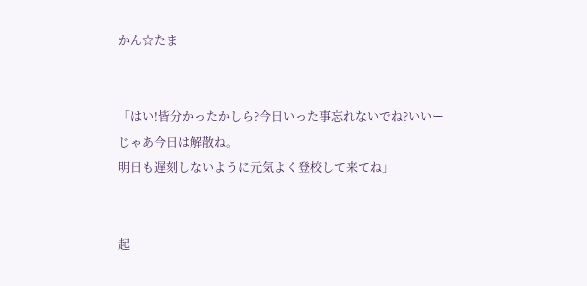かん☆たま


「はい!皆分かったかしら?今日いった事忘れないでね?いいー
じゃあ今日は解散ね。
明日も遅刻しないように元気よく登校して来てね」


起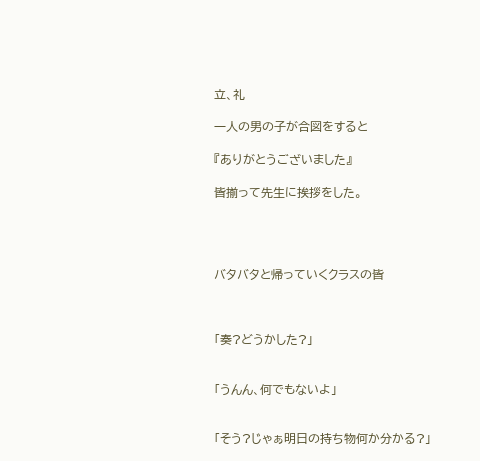立、礼

一人の男の子が合図をすると

『ありがとうございました』

皆揃って先生に挨拶をした。




バタバタと帰っていくクラスの皆



「奏?どうかした?」


「うんん、何でもないよ」


「そう?じゃぁ明日の持ち物何か分かる?」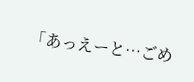「あっえーと…ごめ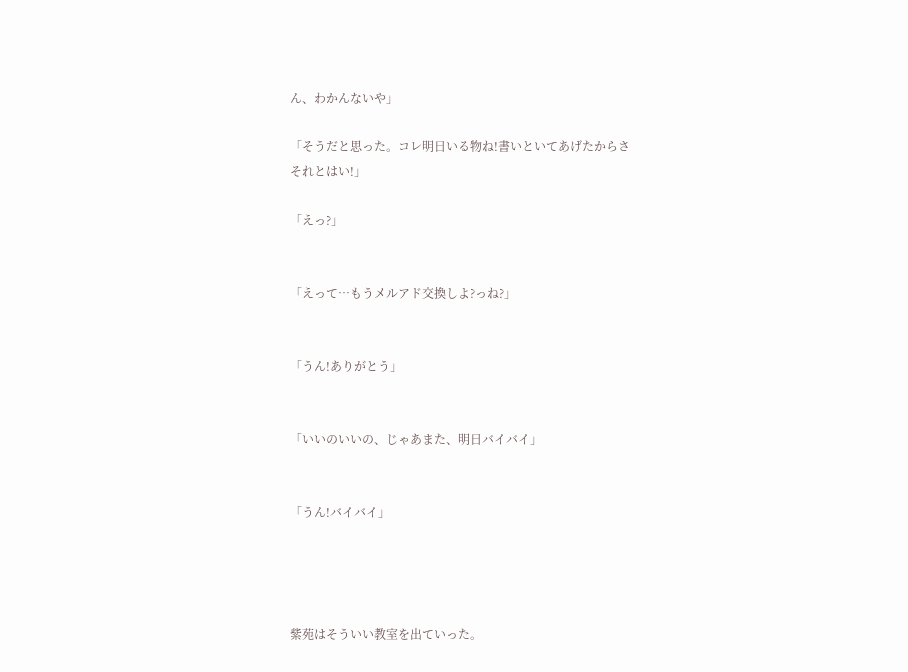ん、わかんないや」

「そうだと思った。コレ明日いる物ね!書いといてあげたからさ
それとはい!」

「えっ?」


「えって…もうメルアド交換しよ?っね?」


「うん!ありがとう」


「いいのいいの、じゃあまた、明日バイバイ」


「うん!バイバイ」




紫苑はそういい教室を出ていった。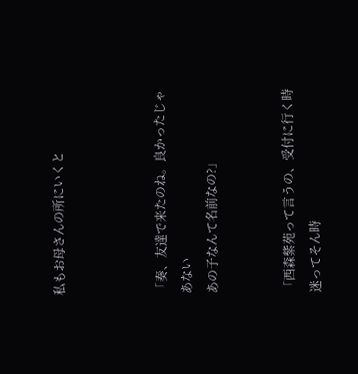私もお母さんの所にいくと



「奏、友達で来たのね。良かったじゃあない
あの子なんて名前なの?」


「西森紫苑って言うの、受付に行く時迷ってそん時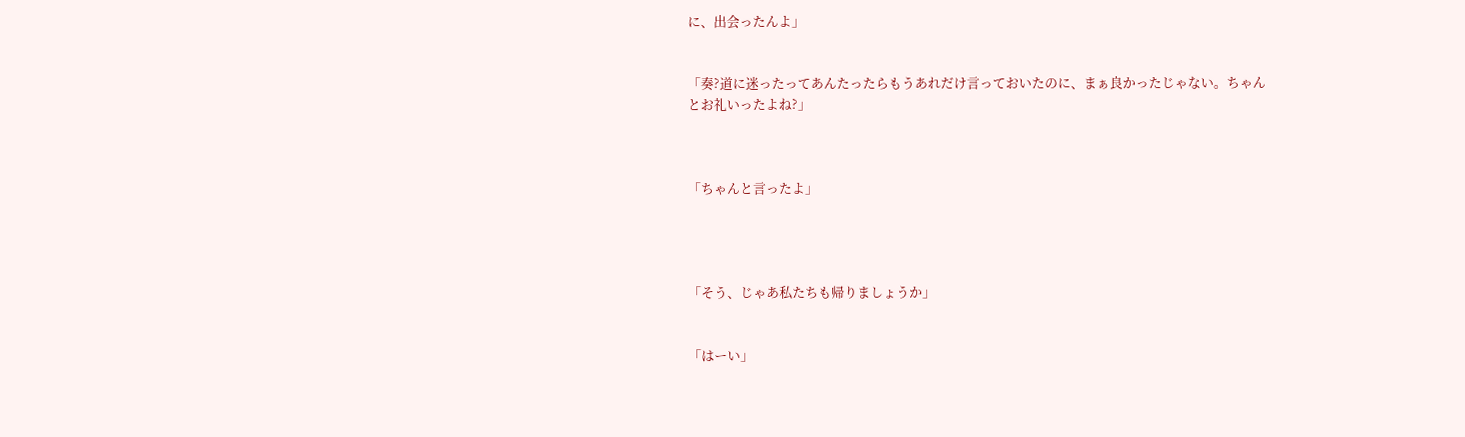に、出会ったんよ」


「奏?道に迷ったってあんたったらもうあれだけ言っておいたのに、まぁ良かったじゃない。ちゃんとお礼いったよね?」



「ちゃんと言ったよ」




「そう、じゃあ私たちも帰りましょうか」


「はーい」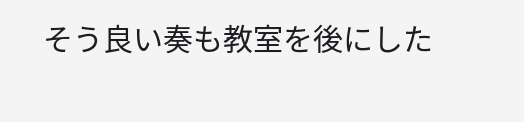そう良い奏も教室を後にした